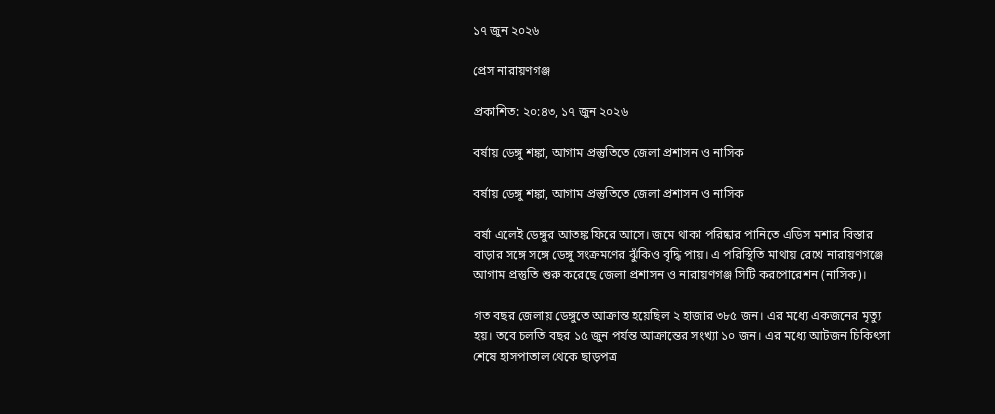১৭ জুন ২০২৬

প্রেস নারায়ণগঞ্জ

প্রকাশিত: ২০:৪৩, ১৭ জুন ২০২৬

বর্ষায় ডেঙ্গু শঙ্কা, আগাম প্রস্তুতিতে জেলা প্রশাসন ও নাসিক

বর্ষায় ডেঙ্গু শঙ্কা, আগাম প্রস্তুতিতে জেলা প্রশাসন ও নাসিক

বর্ষা এলেই ডেঙ্গুর আতঙ্ক ফিরে আসে। জমে থাকা পরিষ্কার পানিতে এডিস মশার বিস্তার বাড়ার সঙ্গে সঙ্গে ডেঙ্গু সংক্রমণের ঝুঁকিও বৃদ্ধি পায়। এ পরিস্থিতি মাথায় রেখে নারায়ণগঞ্জে আগাম প্রস্তুতি শুরু করেছে জেলা প্রশাসন ও নারায়ণগঞ্জ সিটি করপোরেশন (নাসিক)।

গত বছর জেলায় ডেঙ্গুতে আক্রান্ত হয়েছিল ২ হাজার ৩৮৫ জন। এর মধ্যে একজনের মৃত্যু হয়। তবে চলতি বছর ১৫ জুন পর্যন্ত আক্রান্তের সংখ্যা ১০ জন। এর মধ্যে আটজন চিকিৎসা শেষে হাসপাতাল থেকে ছাড়পত্র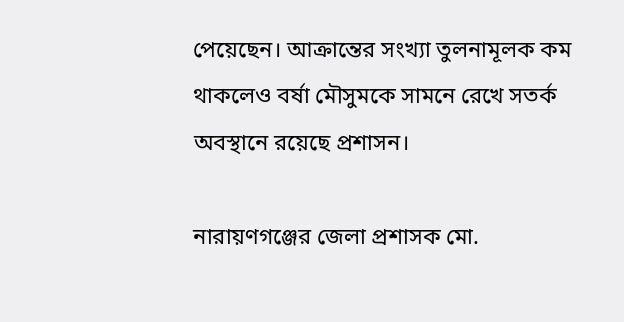পেয়েছেন। আক্রান্তের সংখ্যা তুলনামূলক কম থাকলেও বর্ষা মৌসুমকে সামনে রেখে সতর্ক অবস্থানে রয়েছে প্রশাসন।

নারায়ণগঞ্জের জেলা প্রশাসক মো.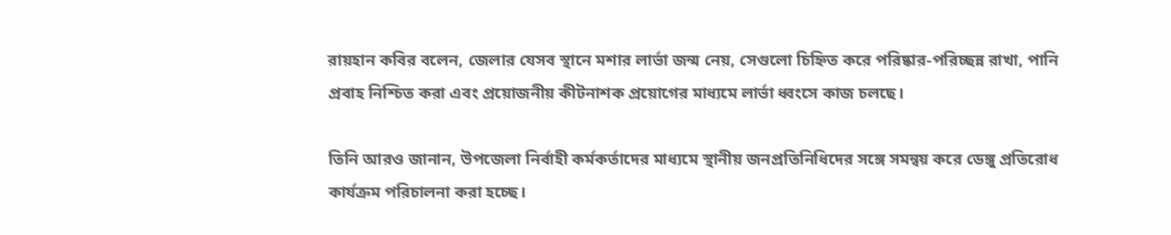রায়হান কবির বলেন, জেলার যেসব স্থানে মশার লার্ভা জন্ম নেয়, সেগুলো চিহ্নিত করে পরিষ্কার-পরিচ্ছন্ন রাখা, পানি প্রবাহ নিশ্চিত করা এবং প্রয়োজনীয় কীটনাশক প্রয়োগের মাধ্যমে লার্ভা ধ্বংসে কাজ চলছে।

তিনি আরও জানান, উপজেলা নির্বাহী কর্মকর্তাদের মাধ্যমে স্থানীয় জনপ্রতিনিধিদের সঙ্গে সমন্বয় করে ডেঙ্গু প্রতিরোধ কার্যক্রম পরিচালনা করা হচ্ছে।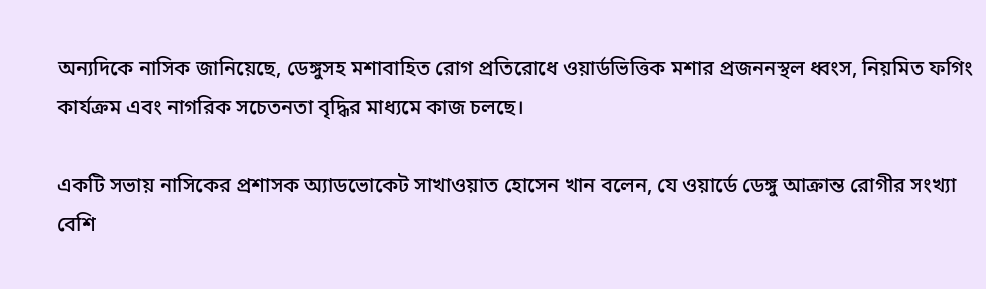অন্যদিকে নাসিক জানিয়েছে, ডেঙ্গুসহ মশাবাহিত রোগ প্রতিরোধে ওয়ার্ডভিত্তিক মশার প্রজননস্থল ধ্বংস, নিয়মিত ফগিং কার্যক্রম এবং নাগরিক সচেতনতা বৃদ্ধির মাধ্যমে কাজ চলছে।

একটি সভায় নাসিকের প্রশাসক অ্যাডভোকেট সাখাওয়াত হোসেন খান বলেন, যে ওয়ার্ডে ডেঙ্গু আক্রান্ত রোগীর সংখ্যা বেশি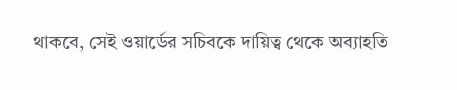থাকবে, সেই ওয়ার্ডের সচিবকে দায়িত্ব থেকে অব্যাহতি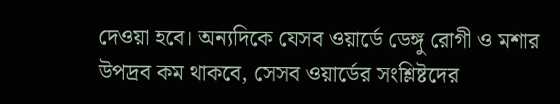দেওয়া হবে। অন্যদিকে যেসব ওয়ার্ডে ডেঙ্গু রোগী ও মশার উপদ্রব কম থাকবে, সেসব ওয়ার্ডের সংশ্লিষ্টদের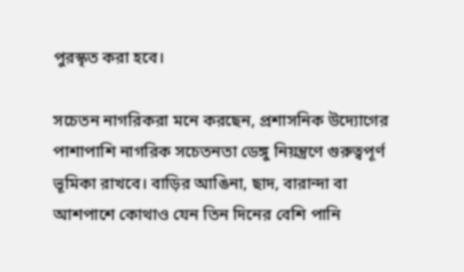পুরস্কৃত করা হবে।

সচেতন নাগরিকরা মনে করছেন, প্রশাসনিক উদ্যোগের পাশাপাশি নাগরিক সচেতনতা ডেঙ্গু নিয়ন্ত্রণে গুরুত্বপূর্ণ ভূমিকা রাখবে। বাড়ির আঙিনা, ছাদ, বারান্দা বা আশপাশে কোথাও যেন তিন দিনের বেশি পানি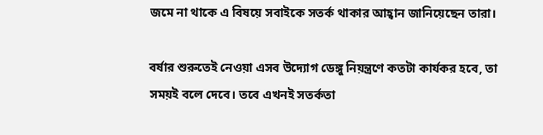জমে না থাকে এ বিষয়ে সবাইকে সতর্ক থাকার আহ্বান জানিয়েছেন তারা।

বর্ষার শুরুতেই নেওয়া এসব উদ্যোগ ডেঙ্গু নিয়ন্ত্রণে কতটা কার্যকর হবে, তা সময়ই বলে দেবে। তবে এখনই সতর্কতা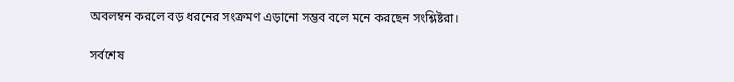অবলম্বন করলে বড় ধরনের সংক্রমণ এড়ানো সম্ভব বলে মনে করছেন সংশ্লিষ্টরা।

সর্বশেষ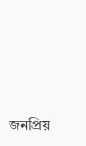জনপ্রিয়